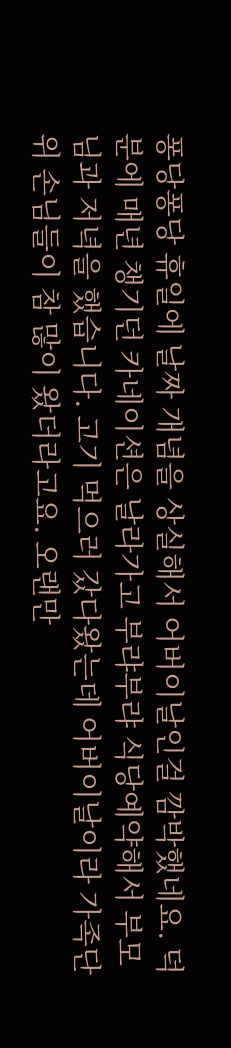퐁당퐁당 휴일에 날짜 개념을 상실해서 어버이날인걸 깜박했네요. 덕분에 매년 챙기던 카네이션은 날라가고 부랴부랴 식당예약해서 부모님과 저녁을 했습니다. 고기 먹으러 갔다왔는데 어버이날이라 가족단위 손님들이 참 많이 왔더라고요. 오랜만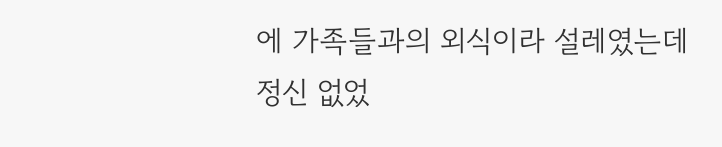에 가족들과의 외식이라 설레였는데 정신 없었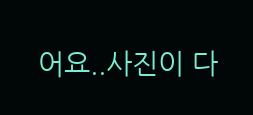어요..사진이 다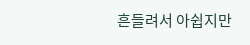흔들려서 아쉽지만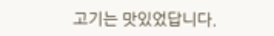고기는 맛있었답니다.